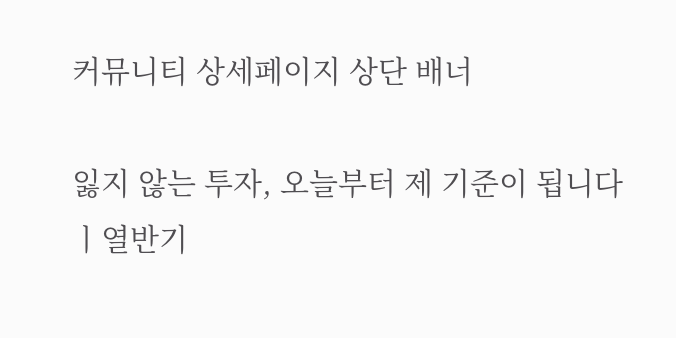커뮤니티 상세페이지 상단 배너

잃지 않는 투자, 오늘부터 제 기준이 됩니다ㅣ열반기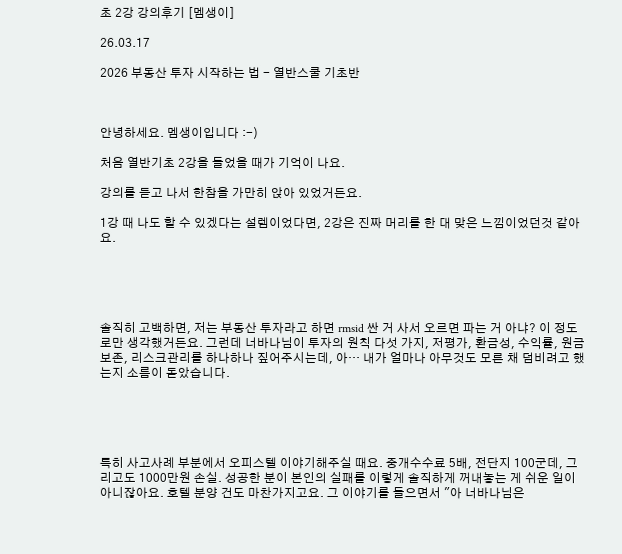초 2강 강의후기 [멤생이]

26.03.17

2026 부동산 투자 시작하는 법 - 열반스쿨 기초반



안녕하세요. 멤생이입니다 :-)

처음 열반기초 2강을 들었을 때가 기억이 나요.

강의를 듣고 나서 한참을 가만히 앉아 있었거든요.

1강 때 나도 할 수 있겠다는 설렘이었다면, 2강은 진짜 머리를 한 대 맞은 느낌이었던것 같아요.





솔직히 고백하면, 저는 부동산 투자라고 하면 rmsid 싼 거 사서 오르면 파는 거 아냐? 이 정도로만 생각했거든요. 그런데 너바나님이 투자의 원칙 다섯 가지, 저평가, 환금성, 수익률, 원금보존, 리스크관리를 하나하나 짚어주시는데, 아… 내가 얼마나 아무것도 모른 채 덤비려고 했는지 소름이 돋았습니다.





특히 사고사례 부분에서 오피스텔 이야기해주실 때요. 중개수수료 5배, 전단지 100군데, 그리고도 1000만원 손실. 성공한 분이 본인의 실패를 이렇게 솔직하게 꺼내놓는 게 쉬운 일이 아니잖아요. 호텔 분양 건도 마찬가지고요. 그 이야기를 들으면서 "아 너바나님은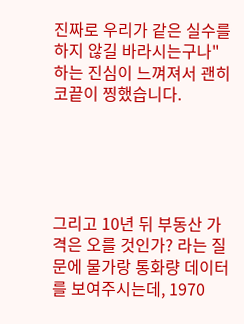진짜로 우리가 같은 실수를 하지 않길 바라시는구나" 하는 진심이 느껴져서 괜히 코끝이 찡했습니다.





그리고 10년 뒤 부동산 가격은 오를 것인가? 라는 질문에 물가랑 통화량 데이터를 보여주시는데, 1970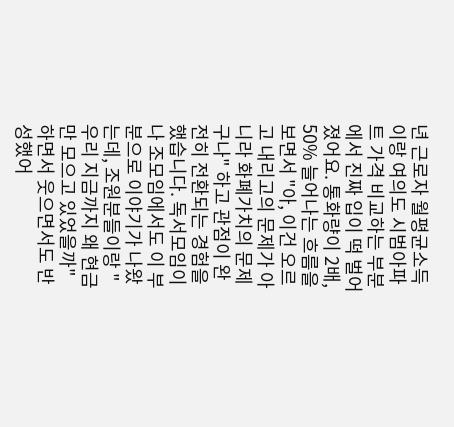년 근로자 월평균소득이랑 여의도 시범아파트 가격 비교하는 부분에서 진짜 입이 떡 벌어졌어요. 통화량이 2배, 50% 늘어나는 흐름을 보면서 "아, 이건 오르고 내리고의 문제가 아니라 화폐가치의 문제구나" 하고 관점이 완전히 전환되는 경험을 했습니다. 독서모임이나 조모임에서도 이 부분으로 이야기가 나왔는데, 조원분들이랑 "우리 지금까지 왜 현금만 모으고 있었을까" 하면서 웃으면서도 반성했어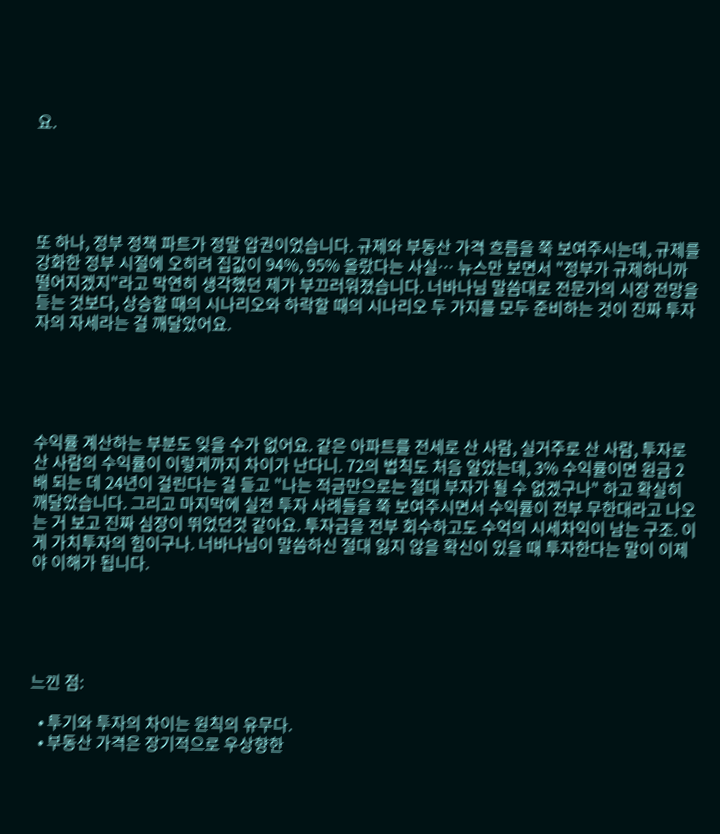요.





또 하나, 정부 정책 파트가 정말 압권이었습니다. 규제와 부동산 가격 흐름을 쭉 보여주시는데, 규제를 강화한 정부 시절에 오히려 집값이 94%, 95% 올랐다는 사실… 뉴스만 보면서 "정부가 규제하니까 떨어지겠지"라고 막연히 생각했던 제가 부끄러워졌습니다. 너바나님 말씀대로 전문가의 시장 전망을 듣는 것보다, 상승할 때의 시나리오와 하락할 때의 시나리오 두 가지를 모두 준비하는 것이 진짜 투자자의 자세라는 걸 깨달았어요.





수익률 계산하는 부분도 잊을 수가 없어요. 같은 아파트를 전세로 산 사람, 실거주로 산 사람, 투자로 산 사람의 수익률이 이렇게까지 차이가 난다니. 72의 법칙도 처음 알았는데, 3% 수익률이면 원금 2배 되는 데 24년이 걸린다는 걸 듣고 "나는 적금만으로는 절대 부자가 될 수 없겠구나" 하고 확실히 깨달았습니다. 그리고 마지막에 실전 투자 사례들을 쭉 보여주시면서 수익률이 전부 무한대라고 나오는 거 보고 진짜 심장이 뛰었던것 같아요. 투자금을 전부 회수하고도 수억의 시세차익이 남는 구조. 이게 가치투자의 힘이구나. 너바나님이 말씀하신 절대 잃지 않을 확신이 있을 때 투자한다는 말이 이제야 이해가 됩니다.





느낀 점:

  • 투기와 투자의 차이는 원칙의 유무다.
  • 부동산 가격은 장기적으로 우상향한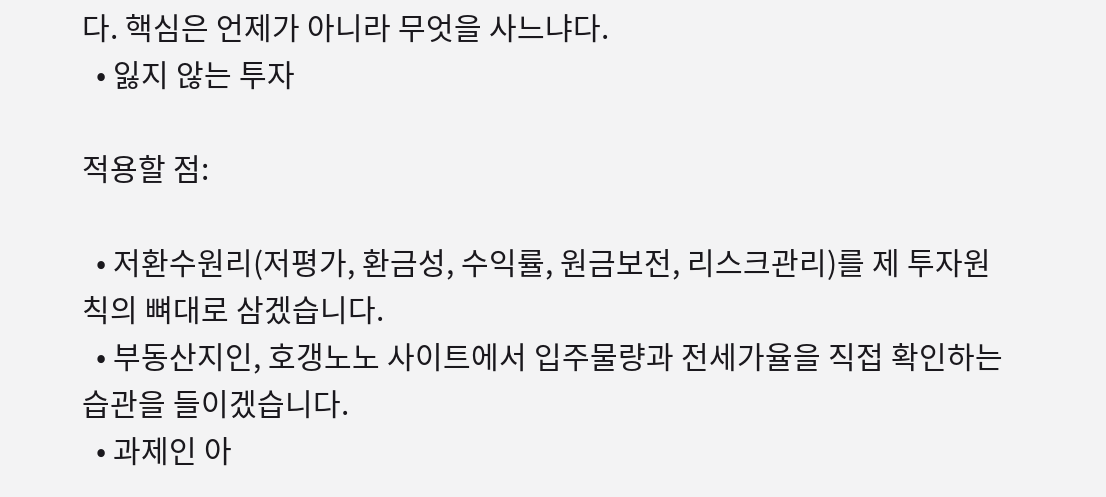다. 핵심은 언제가 아니라 무엇을 사느냐다.
  • 잃지 않는 투자

적용할 점:

  • 저환수원리(저평가, 환금성, 수익률, 원금보전, 리스크관리)를 제 투자원칙의 뼈대로 삼겠습니다.
  • 부동산지인, 호갱노노 사이트에서 입주물량과 전세가율을 직접 확인하는 습관을 들이겠습니다.
  • 과제인 아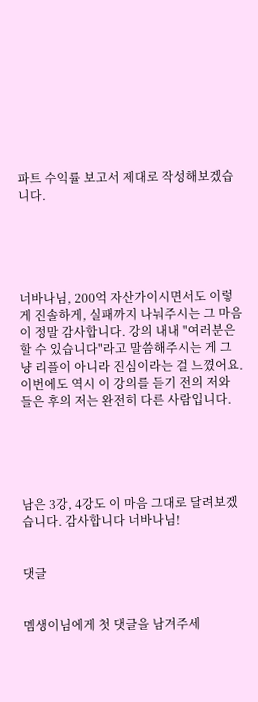파트 수익률 보고서 제대로 작성해보겠습니다.





너바나님, 200억 자산가이시면서도 이렇게 진솔하게, 실패까지 나눠주시는 그 마음이 정말 감사합니다. 강의 내내 "여러분은 할 수 있습니다"라고 말씀해주시는 게 그냥 리플이 아니라 진심이라는 걸 느꼈어요. 이번에도 역시 이 강의를 듣기 전의 저와 들은 후의 저는 완전히 다른 사람입니다.





남은 3강, 4강도 이 마음 그대로 달려보겠습니다. 감사합니다 너바나님!


댓글


멤생이님에게 첫 댓글을 남겨주세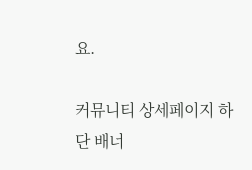요.

커뮤니티 상세페이지 하단 배너